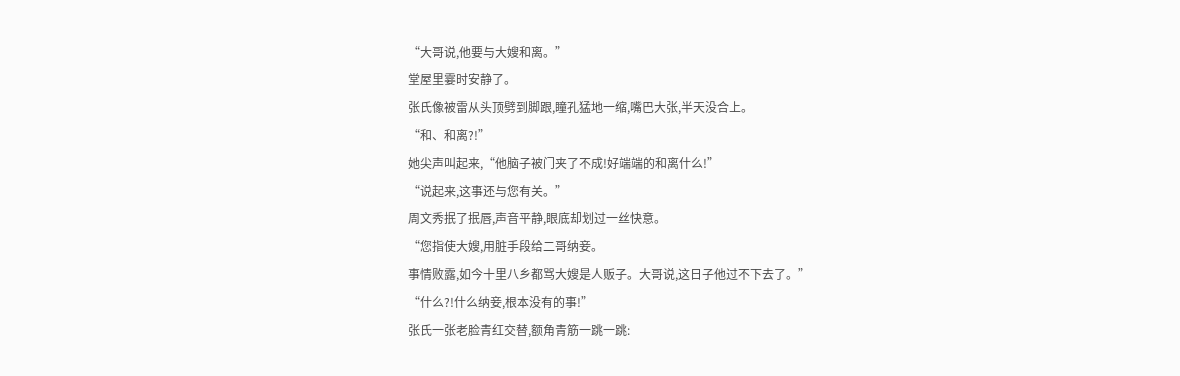“大哥说,他要与大嫂和离。”
堂屋里霎时安静了。
张氏像被雷从头顶劈到脚跟,瞳孔猛地一缩,嘴巴大张,半天没合上。
“和、和离?!”
她尖声叫起来,“他脑子被门夹了不成!好端端的和离什么!”
“说起来,这事还与您有关。”
周文秀抿了抿唇,声音平静,眼底却划过一丝快意。
“您指使大嫂,用脏手段给二哥纳妾。
事情败露,如今十里八乡都骂大嫂是人贩子。大哥说,这日子他过不下去了。”
“什么?!什么纳妾,根本没有的事!”
张氏一张老脸青红交替,额角青筋一跳一跳: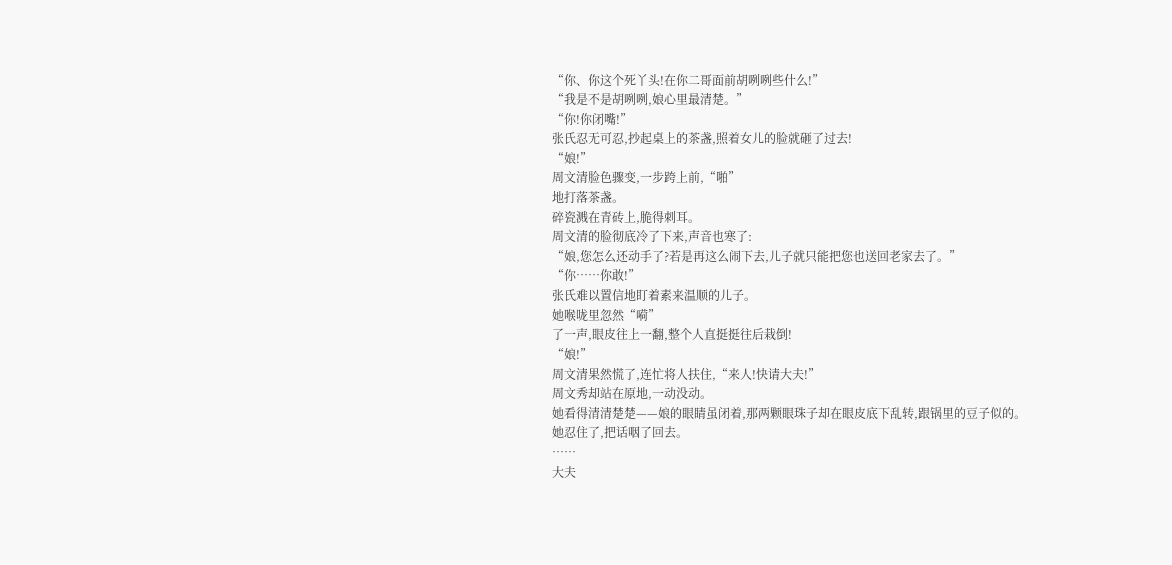“你、你这个死丫头!在你二哥面前胡咧咧些什么!”
“我是不是胡咧咧,娘心里最清楚。”
“你!你闭嘴!”
张氏忍无可忍,抄起桌上的茶盏,照着女儿的脸就砸了过去!
“娘!”
周文清脸色骤变,一步跨上前,“啪”
地打落茶盏。
碎瓷溅在青砖上,脆得刺耳。
周文清的脸彻底冷了下来,声音也寒了:
“娘,您怎么还动手了?若是再这么闹下去,儿子就只能把您也送回老家去了。”
“你……你敢!”
张氏难以置信地盯着素来温顺的儿子。
她喉咙里忽然“嗬”
了一声,眼皮往上一翻,整个人直挺挺往后栽倒!
“娘!”
周文清果然慌了,连忙将人扶住,“来人!快请大夫!”
周文秀却站在原地,一动没动。
她看得清清楚楚——娘的眼睛虽闭着,那两颗眼珠子却在眼皮底下乱转,跟锅里的豆子似的。
她忍住了,把话咽了回去。
……
大夫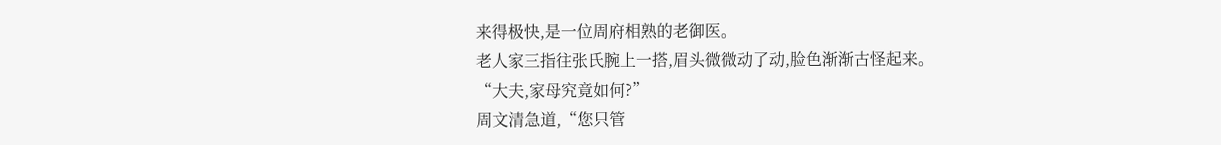来得极快,是一位周府相熟的老御医。
老人家三指往张氏腕上一搭,眉头微微动了动,脸色渐渐古怪起来。
“大夫,家母究竟如何?”
周文清急道,“您只管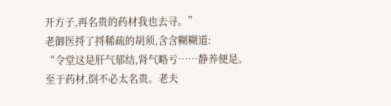开方子,再名贵的药材我也去寻。”
老御医捋了捋稀疏的胡须,含含糊糊道:
“令堂这是肝气郁结,肾气略亏……静养便是。
至于药材,倒不必太名贵。老夫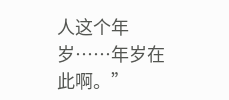人这个年岁……年岁在此啊。”